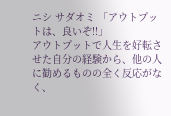ニシ サダオミ 「アウトプットは、良いぞ!!」
アウトプットで人生を好転させた自分の経験から、他の人に勧めるものの全く反応がなく、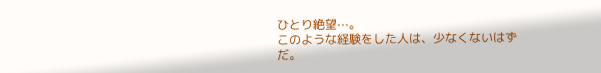ひとり絶望⋯。
このような経験をした人は、少なくないはずだ。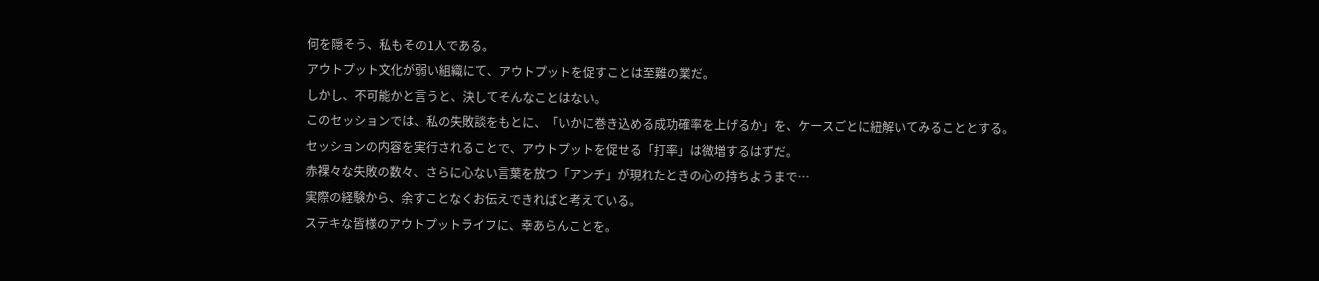何を隠そう、私もその1人である。
アウトプット文化が弱い組織にて、アウトプットを促すことは至難の業だ。
しかし、不可能かと言うと、決してそんなことはない。
このセッションでは、私の失敗談をもとに、「いかに巻き込める成功確率を上げるか」を、ケースごとに紐解いてみることとする。
セッションの内容を実行されることで、アウトプットを促せる「打率」は微増するはずだ。
赤裸々な失敗の数々、さらに心ない言葉を放つ「アンチ」が現れたときの心の持ちようまで⋯
実際の経験から、余すことなくお伝えできればと考えている。
ステキな皆様のアウトプットライフに、幸あらんことを。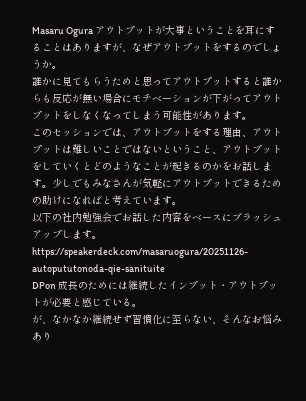Masaru Ogura アウトプットが大事ということを耳にすることはありますが、なぜアウトプットをするのでしょうか。
誰かに見てもらうためと思ってアウトプットすると誰からも反応が無い場合にモチベーションが下がってアウトプットをしなくなってしまう可能性があります。
このセッションでは、アウトプットをする理由、アウトプットは難しいことではないということ、アウトプットをしていくとどのようなことが起きるのかをお話します。少しでもみなさんが気軽にアウトプットできるための助けになればと考えています。
以下の社内勉強会でお話した内容をベースにブラッシュアップします。
https://speakerdeck.com/masaruogura/20251126-autopututonoda-qie-sanituite
DPon 成長のためには継続したインプット・アウトプットが必要と感じている。
が、なかなか継続せず習慣化に至らない、そんなお悩みあり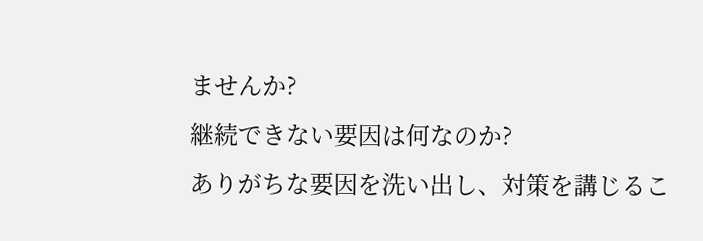ませんか?
継続できない要因は何なのか?
ありがちな要因を洗い出し、対策を講じるこ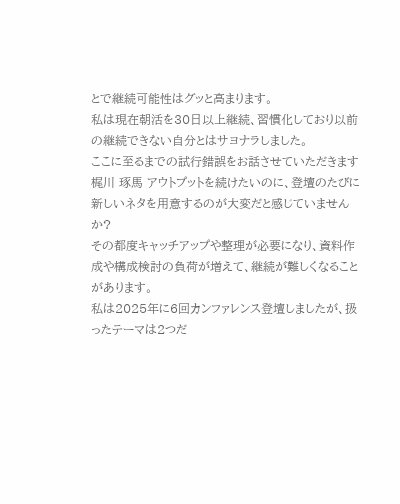とで継続可能性はグッと高まります。
私は現在朝活を30日以上継続、習慣化しており以前の継続できない自分とはサヨナラしました。
ここに至るまでの試行錯誤をお話させていただきます
梶川 琢馬 アウトプットを続けたいのに、登壇のたびに新しいネタを用意するのが大変だと感じていませんか?
その都度キャッチアップや整理が必要になり、資料作成や構成検討の負荷が増えて、継続が難しくなることがあります。
私は2025年に6回カンファレンス登壇しましたが、扱ったテーマは2つだ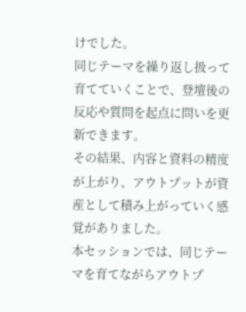けでした。
同じテーマを繰り返し扱って育てていくことで、登壇後の反応や質問を起点に問いを更新できます。
その結果、内容と資料の精度が上がり、アウトプットが資産として積み上がっていく感覚がありました。
本セッションでは、同じテーマを育てながらアウトプ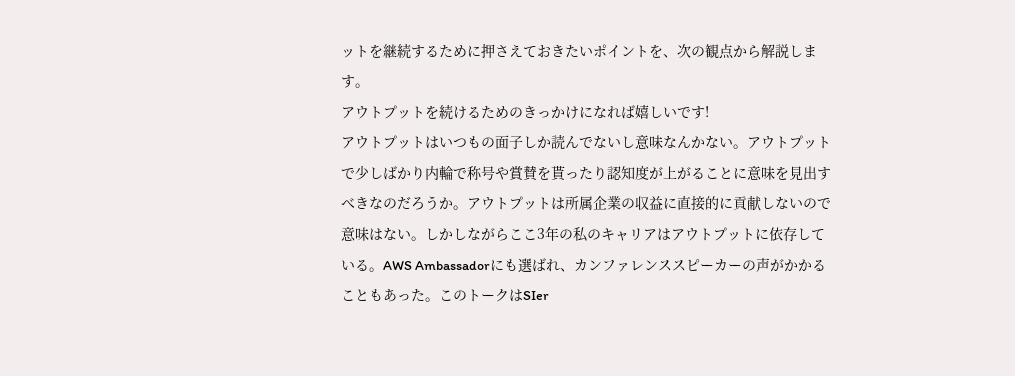ットを継続するために押さえておきたいポイントを、次の観点から解説します。
アウトプットを続けるためのきっかけになれば嬉しいです!
アウトプットはいつもの面子しか読んでないし意味なんかない。アウトプットで少しばかり内輪で称号や賞賛を貰ったり認知度が上がることに意味を見出すべきなのだろうか。アウトプットは所属企業の収益に直接的に貢献しないので意味はない。しかしながらここ3年の私のキャリアはアウトプットに依存している。AWS Ambassadorにも選ばれ、カンファレンススピーカーの声がかかることもあった。このトークはSIer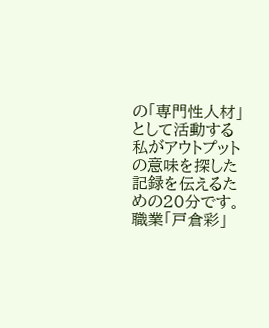の「専門性人材」として活動する私がアウトプットの意味を探した記録を伝えるための20分です。
職業「戸倉彩」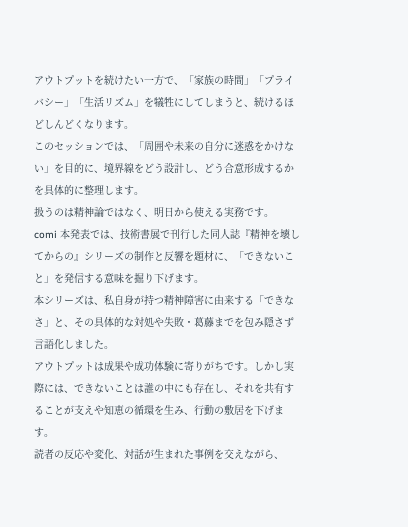アウトプットを続けたい一方で、「家族の時間」「プライバシー」「生活リズム」を犠牲にしてしまうと、続けるほどしんどくなります。
このセッションでは、「周囲や未来の自分に迷惑をかけない」を目的に、境界線をどう設計し、どう合意形成するかを具体的に整理します。
扱うのは精神論ではなく、明日から使える実務です。
comi 本発表では、技術書展で刊行した同人誌『精神を壊してからの』シリーズの制作と反響を題材に、「できないこと」を発信する意味を掘り下げます。
本シリーズは、私自身が持つ精神障害に由来する「できなさ」と、その具体的な対処や失敗・葛藤までを包み隠さず言語化しました。
アウトプットは成果や成功体験に寄りがちです。しかし実際には、できないことは誰の中にも存在し、それを共有することが支えや知恵の循環を生み、行動の敷居を下げます。
読者の反応や変化、対話が生まれた事例を交えながら、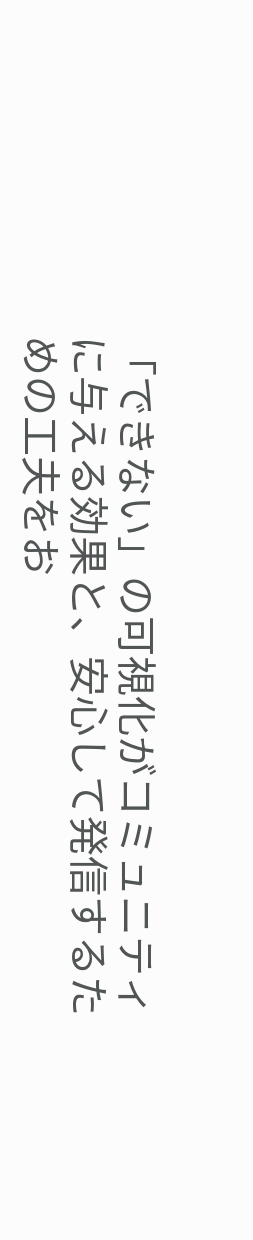「できない」の可視化がコミュニティに与える効果と、安心して発信するための工夫をお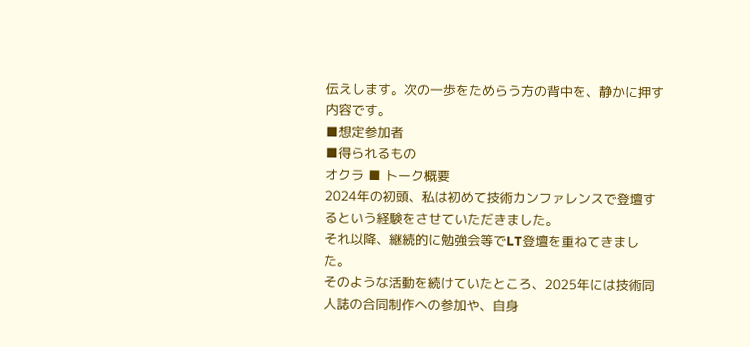伝えします。次の一歩をためらう方の背中を、静かに押す内容です。
■想定参加者
■得られるもの
オクラ ■ トーク概要
2024年の初頭、私は初めて技術カンファレンスで登壇するという経験をさせていただきました。
それ以降、継続的に勉強会等でLT登壇を重ねてきました。
そのような活動を続けていたところ、2025年には技術同人誌の合同制作への参加や、自身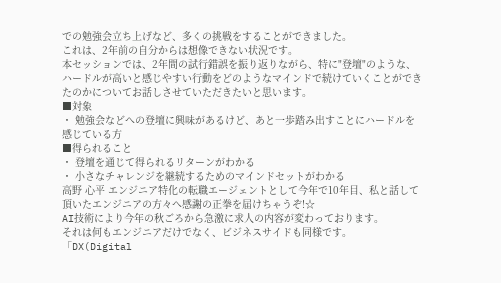での勉強会立ち上げなど、多くの挑戦をすることができました。
これは、2年前の自分からは想像できない状況です。
本セッションでは、2年間の試行錯誤を振り返りながら、特に"登壇"のような、ハードルが高いと感じやすい行動をどのようなマインドで続けていくことができたのかについてお話しさせていただきたいと思います。
■対象
・ 勉強会などへの登壇に興味があるけど、あと一歩踏み出すことにハードルを感じている方
■得られること
・ 登壇を通じて得られるリターンがわかる
・ 小さなチャレンジを継続するためのマインドセットがわかる
高野 心平 エンジニア特化の転職エージェントとして今年で10年目、私と話して頂いたエンジニアの方々へ感謝の正拳を届けちゃうぞ!☆
AI技術により今年の秋ごろから急激に求人の内容が変わっております。
それは何もエンジニアだけでなく、ビジネスサイドも同様です。
「DX(Digital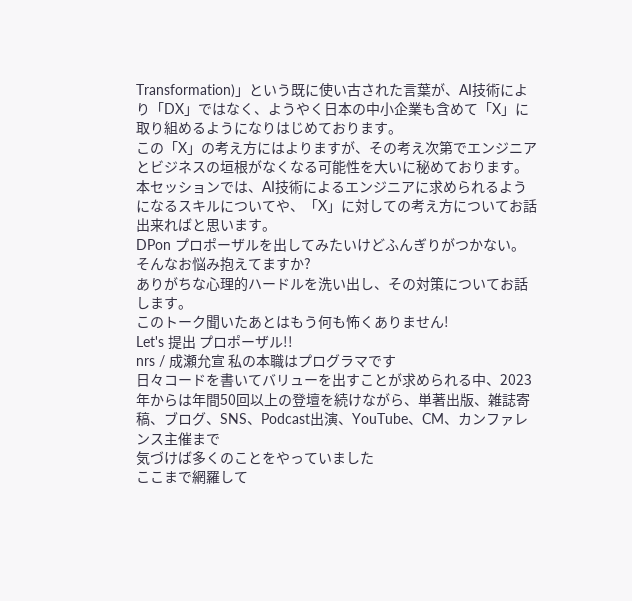Transformation)」という既に使い古された言葉が、AI技術により「DX」ではなく、ようやく日本の中小企業も含めて「X」に取り組めるようになりはじめております。
この「X」の考え方にはよりますが、その考え次第でエンジニアとビジネスの垣根がなくなる可能性を大いに秘めております。
本セッションでは、AI技術によるエンジニアに求められるようになるスキルについてや、「X」に対しての考え方についてお話出来ればと思います。
DPon プロポーザルを出してみたいけどふんぎりがつかない。
そんなお悩み抱えてますか?
ありがちな心理的ハードルを洗い出し、その対策についてお話します。
このトーク聞いたあとはもう何も怖くありません!
Let's 提出 プロポーザル!!
nrs / 成瀬允宣 私の本職はプログラマです
日々コードを書いてバリューを出すことが求められる中、2023年からは年間50回以上の登壇を続けながら、単著出版、雑誌寄稿、ブログ、SNS、Podcast出演、YouTube、CM、カンファレンス主催まで
気づけば多くのことをやっていました
ここまで網羅して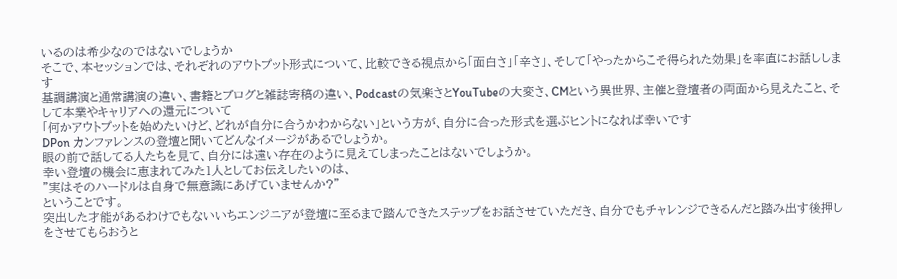いるのは希少なのではないでしょうか
そこで、本セッションでは、それぞれのアウトプット形式について、比較できる視点から「面白さ」「辛さ」、そして「やったからこそ得られた効果」を率直にお話しします
基調講演と通常講演の違い、書籍とブログと雑誌寄稿の違い、Podcastの気楽さとYouTubeの大変さ、CMという異世界、主催と登壇者の両面から見えたこと、そして本業やキャリアへの還元について
「何かアウトプットを始めたいけど、どれが自分に合うかわからない」という方が、自分に合った形式を選ぶヒントになれば幸いです
DPon カンファレンスの登壇と聞いてどんなイメージがあるでしょうか。
眼の前で話してる人たちを見て、自分には遠い存在のように見えてしまったことはないでしょうか。
幸い登壇の機会に恵まれてみた1人としてお伝えしたいのは、
"実はそのハードルは自身で無意識にあげていませんか?"
ということです。
突出した才能があるわけでもないいちエンジニアが登壇に至るまで踏んできたステップをお話させていただき、自分でもチャレンジできるんだと踏み出す後押しをさせてもらおうと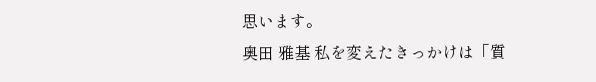思います。
奥田 雅基 私を変えたきっかけは「質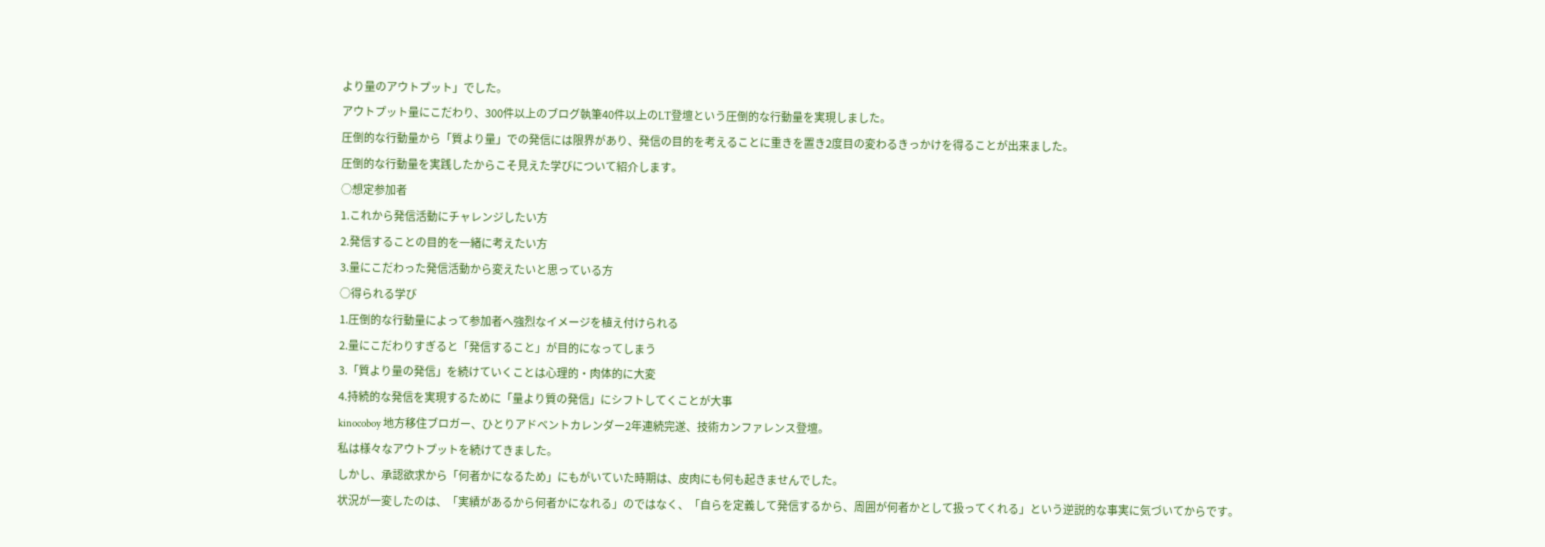より量のアウトプット」でした。
アウトプット量にこだわり、300件以上のブログ執筆40件以上のLT登壇という圧倒的な行動量を実現しました。
圧倒的な行動量から「質より量」での発信には限界があり、発信の目的を考えることに重きを置き2度目の変わるきっかけを得ることが出来ました。
圧倒的な行動量を実践したからこそ見えた学びについて紹介します。
○想定参加者
1.これから発信活動にチャレンジしたい方
2.発信することの目的を一緒に考えたい方
3.量にこだわった発信活動から変えたいと思っている方
○得られる学び
1.圧倒的な行動量によって参加者へ強烈なイメージを植え付けられる
2.量にこだわりすぎると「発信すること」が目的になってしまう
3.「質より量の発信」を続けていくことは心理的・肉体的に大変
4.持続的な発信を実現するために「量より質の発信」にシフトしてくことが大事
kinocoboy 地方移住ブロガー、ひとりアドベントカレンダー2年連続完遂、技術カンファレンス登壇。
私は様々なアウトプットを続けてきました。
しかし、承認欲求から「何者かになるため」にもがいていた時期は、皮肉にも何も起きませんでした。
状況が一変したのは、「実績があるから何者かになれる」のではなく、「自らを定義して発信するから、周囲が何者かとして扱ってくれる」という逆説的な事実に気づいてからです。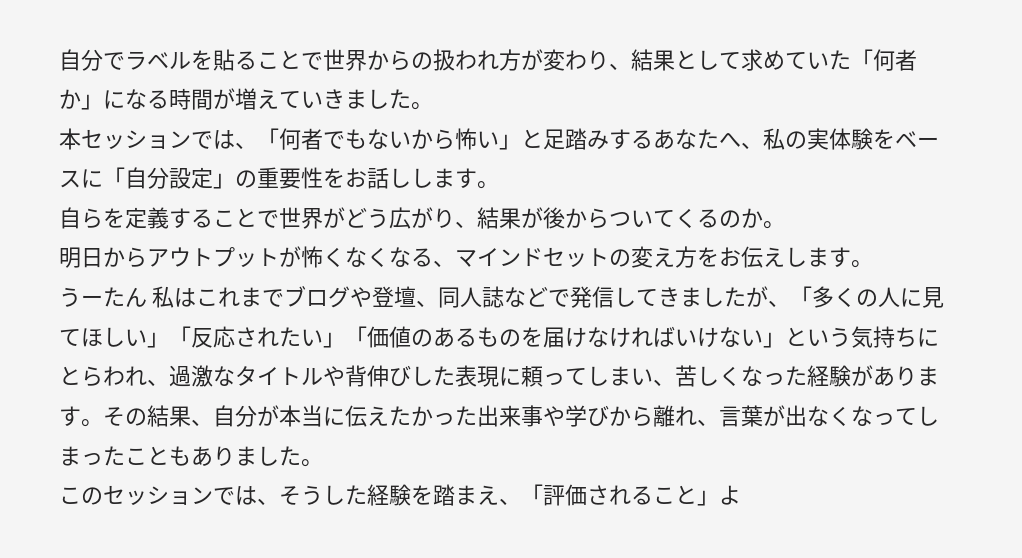自分でラベルを貼ることで世界からの扱われ方が変わり、結果として求めていた「何者か」になる時間が増えていきました。
本セッションでは、「何者でもないから怖い」と足踏みするあなたへ、私の実体験をベースに「自分設定」の重要性をお話しします。
自らを定義することで世界がどう広がり、結果が後からついてくるのか。
明日からアウトプットが怖くなくなる、マインドセットの変え方をお伝えします。
うーたん 私はこれまでブログや登壇、同人誌などで発信してきましたが、「多くの人に見てほしい」「反応されたい」「価値のあるものを届けなければいけない」という気持ちにとらわれ、過激なタイトルや背伸びした表現に頼ってしまい、苦しくなった経験があります。その結果、自分が本当に伝えたかった出来事や学びから離れ、言葉が出なくなってしまったこともありました。
このセッションでは、そうした経験を踏まえ、「評価されること」よ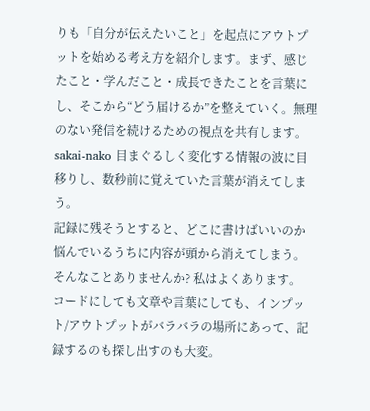りも「自分が伝えたいこと」を起点にアウトプットを始める考え方を紹介します。まず、感じたこと・学んだこと・成長できたことを言葉にし、そこから“どう届けるか”を整えていく。無理のない発信を続けるための視点を共有します。
sakai-nako 目まぐるしく変化する情報の波に目移りし、数秒前に覚えていた言葉が消えてしまう。
記録に残そうとすると、どこに書けばいいのか悩んでいるうちに内容が頭から消えてしまう。
そんなことありませんか? 私はよくあります。
コードにしても文章や言葉にしても、インプット/アウトプットがバラバラの場所にあって、記録するのも探し出すのも大変。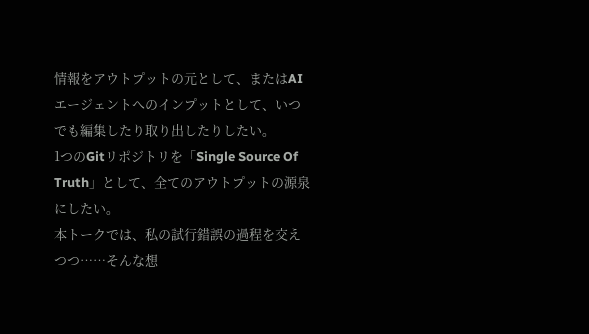情報をアウトプットの元として、またはAIエージェントへのインプットとして、いつでも編集したり取り出したりしたい。
1つのGitリポジトリを「Single Source Of Truth」として、全てのアウトプットの源泉にしたい。
本トークでは、私の試行錯誤の過程を交えつつ……そんな想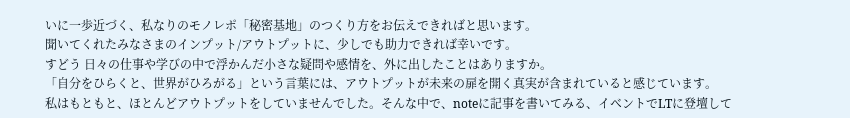いに一歩近づく、私なりのモノレポ「秘密基地」のつくり方をお伝えできればと思います。
聞いてくれたみなさまのインプット/アウトプットに、少しでも助力できれば幸いです。
すどう 日々の仕事や学びの中で浮かんだ小さな疑問や感情を、外に出したことはありますか。
「自分をひらくと、世界がひろがる」という言葉には、アウトプットが未来の扉を開く真実が含まれていると感じています。
私はもともと、ほとんどアウトプットをしていませんでした。そんな中で、noteに記事を書いてみる、イベントでLTに登壇して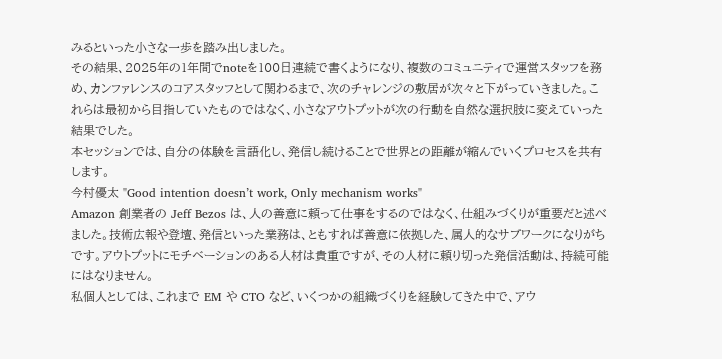みるといった小さな一歩を踏み出しました。
その結果、2025年の1年間でnoteを100日連続で書くようになり、複数のコミュニティで運営スタッフを務め、カンファレンスのコアスタッフとして関わるまで、次のチャレンジの敷居が次々と下がっていきました。これらは最初から目指していたものではなく、小さなアウトプットが次の行動を自然な選択肢に変えていった結果でした。
本セッションでは、自分の体験を言語化し、発信し続けることで世界との距離が縮んでいくプロセスを共有します。
今村優太 "Good intention doesn’t work, Only mechanism works"
Amazon 創業者の Jeff Bezos は、人の善意に頼って仕事をするのではなく、仕組みづくりが重要だと述べました。技術広報や登壇、発信といった業務は、ともすれば善意に依拠した、属人的なサブワークになりがちです。アウトプットにモチベーションのある人材は貴重ですが、その人材に頼り切った発信活動は、持続可能にはなりません。
私個人としては、これまで EM や CTO など、いくつかの組織づくりを経験してきた中で、アウ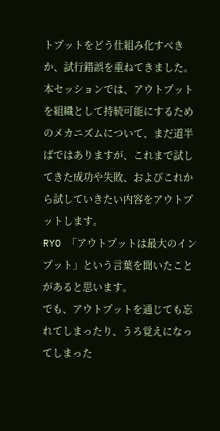トプットをどう仕組み化すべきか、試行錯誤を重ねてきました。本セッションでは、アウトプットを組織として持続可能にするためのメカニズムについて、まだ道半ばではありますが、これまで試してきた成功や失敗、およびこれから試していきたい内容をアウトプットします。
RYO 「アウトプットは最大のインプット」という言葉を聞いたことがあると思います。
でも、アウトプットを通じても忘れてしまったり、うろ覚えになってしまった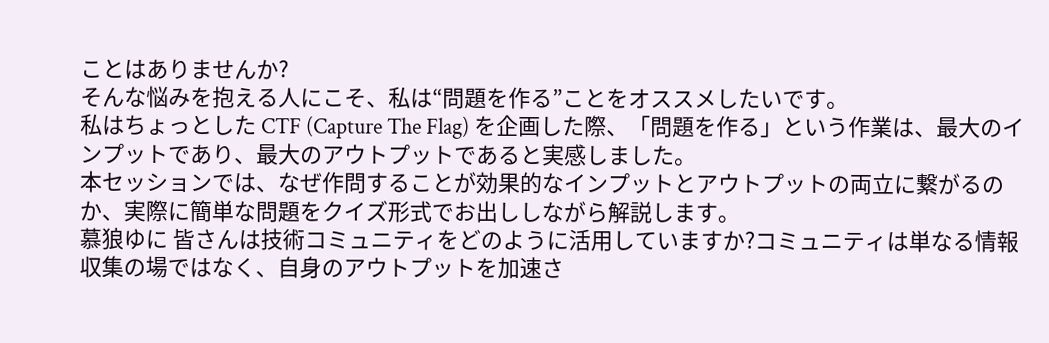ことはありませんか?
そんな悩みを抱える人にこそ、私は“問題を作る”ことをオススメしたいです。
私はちょっとした CTF (Capture The Flag) を企画した際、「問題を作る」という作業は、最大のインプットであり、最大のアウトプットであると実感しました。
本セッションでは、なぜ作問することが効果的なインプットとアウトプットの両立に繋がるのか、実際に簡単な問題をクイズ形式でお出ししながら解説します。
慕狼ゆに 皆さんは技術コミュニティをどのように活用していますか?コミュニティは単なる情報収集の場ではなく、自身のアウトプットを加速さ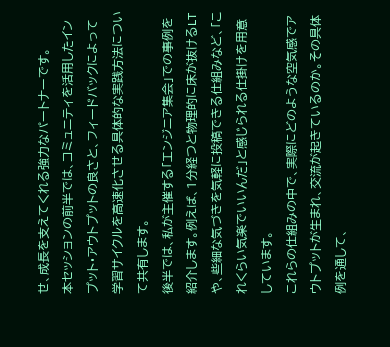せ、成長を支えてくれる強力なパートナーです。
本セッションの前半では、コミュニティを活用したインプット・アウトプットの良さと、フィードバックによって学習サイクルを高速化させる具体的な実践方法について共有します。
後半では、私が主催する「エンジニア集会」での事例を紹介します。例えば、1分経つと物理的に床が抜けるLTや、些細な気づきを気軽に投稿できる仕組みなど、「これくらい気楽でいいんだ」と感じられる仕掛けを用意しています。
これらの仕組みの中で、実際にどのような空気感でアウトプットが生まれ、交流が起きているのか。その具体例を通して、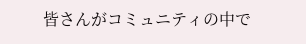皆さんがコミュニティの中で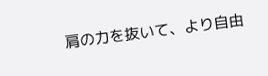肩の力を抜いて、より自由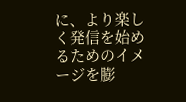に、より楽しく発信を始めるためのイメージを膨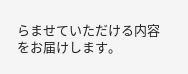らませていただける内容をお届けします。